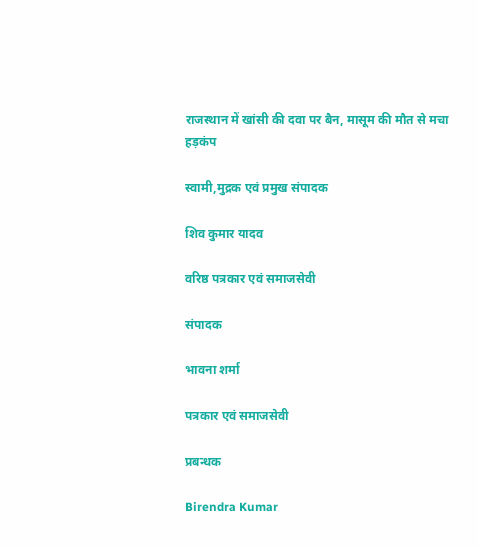राजस्थान में खांसी की दवा पर बैन, मासूम की मौत से मचा हड़कंप

स्वामी,मुद्रक एवं प्रमुख संपादक

शिव कुमार यादव

वरिष्ठ पत्रकार एवं समाजसेवी

संपादक

भावना शर्मा

पत्रकार एवं समाजसेवी

प्रबन्धक

Birendra Kumar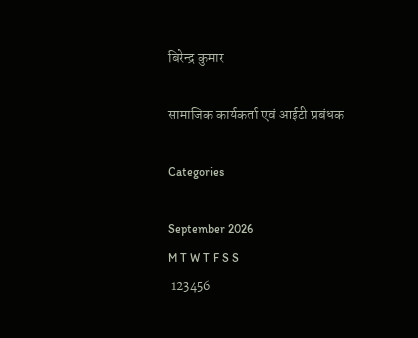बिरेन्द्र कुमार

सामाजिक कार्यकर्ता एवं आईटी प्रबंधक

Categories

September 2026
M T W T F S S
 123456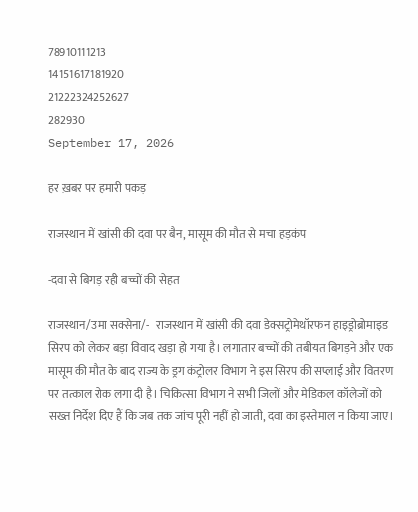78910111213
14151617181920
21222324252627
282930
September 17, 2026

हर ख़बर पर हमारी पकड़

राजस्थान में खांसी की दवा पर बैन, मासूम की मौत से मचा हड़कंप

-दवा से बिगड़ रही बच्चों की सेहत

राजस्थान/उमा सक्सेना/-   राजस्थान में खांसी की दवा डेक्सट्रोमेथॉरफन हाइड्रोब्रोमाइड सिरप को लेकर बड़ा विवाद खड़ा हो गया है। लगातार बच्चों की तबीयत बिगड़ने और एक मासूम की मौत के बाद राज्य के ड्रग कंट्रोलर विभाग ने इस सिरप की सप्लाई और वितरण पर तत्काल रोक लगा दी है। चिकित्सा विभाग ने सभी जिलों और मेडिकल कॉलेजों को सख्त निर्देश दिए हैं कि जब तक जांच पूरी नहीं हो जाती, दवा का इस्तेमाल न किया जाए।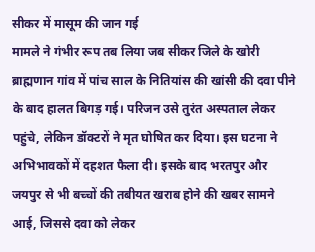सीकर में मासूम की जान गई
मामले ने गंभीर रूप तब लिया जब सीकर जिले के खोरी ब्राह्मणान गांव में पांच साल के नितियांस की खांसी की दवा पीने के बाद हालत बिगड़ गई। परिजन उसे तुरंत अस्पताल लेकर पहुंचे, लेकिन डॉक्टरों ने मृत घोषित कर दिया। इस घटना ने अभिभावकों में दहशत फैला दी। इसके बाद भरतपुर और जयपुर से भी बच्चों की तबीयत खराब होने की खबर सामने आई, जिससे दवा को लेकर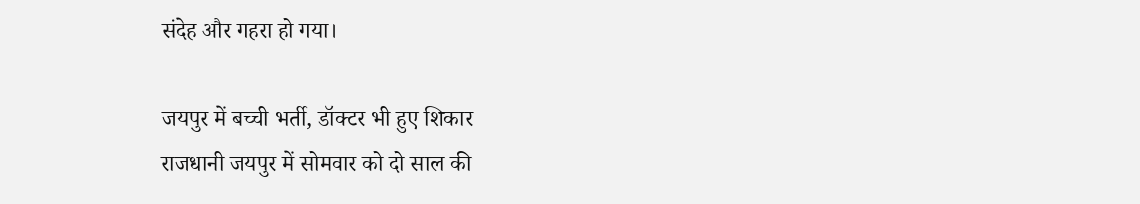संदेह और गहरा हो गया।

जयपुर में बच्ची भर्ती, डॉक्टर भी हुए शिकार
राजधानी जयपुर में सोमवार को दो साल की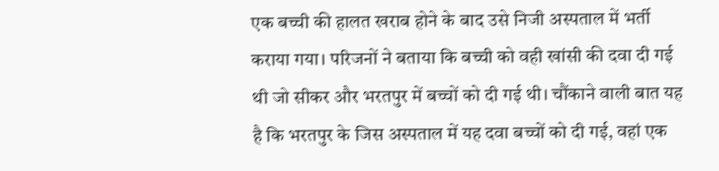एक बच्ची की हालत खराब होने के बाद उसे निजी अस्पताल में भर्ती कराया गया। परिजनों ने बताया कि बच्ची को वही खांसी की दवा दी गई थी जो सीकर और भरतपुर में बच्चों को दी गई थी। चौंकाने वाली बात यह है कि भरतपुर के जिस अस्पताल में यह दवा बच्चों को दी गई, वहां एक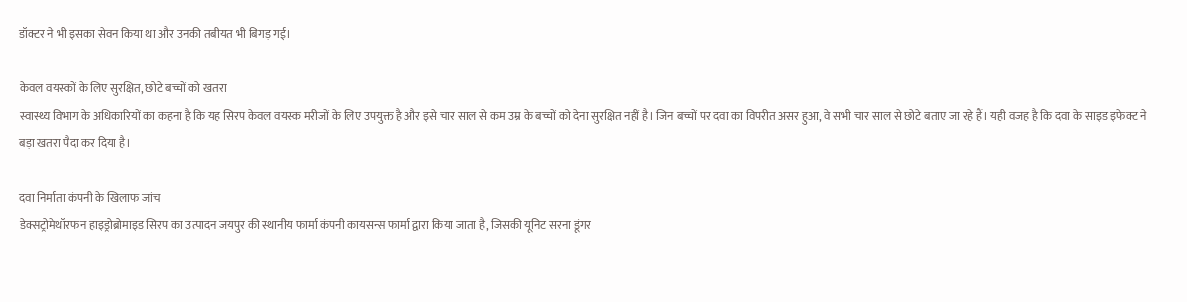डॉक्टर ने भी इसका सेवन किया था और उनकी तबीयत भी बिगड़ गई।

केवल वयस्कों के लिए सुरक्षित, छोटे बच्चों को खतरा
स्वास्थ्य विभाग के अधिकारियों का कहना है कि यह सिरप केवल वयस्क मरीजों के लिए उपयुक्त है और इसे चार साल से कम उम्र के बच्चों को देना सुरक्षित नहीं है। जिन बच्चों पर दवा का विपरीत असर हुआ, वे सभी चार साल से छोटे बताए जा रहे हैं। यही वजह है कि दवा के साइड इफेक्ट ने बड़ा खतरा पैदा कर दिया है।

दवा निर्माता कंपनी के खिलाफ जांच
डेक्सट्रोमेथॉरफन हाइड्रोब्रोमाइड सिरप का उत्पादन जयपुर की स्थानीय फार्मा कंपनी कायसन्स फार्मा द्वारा किया जाता है, जिसकी यूनिट सरना डूंगर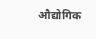औद्योगिक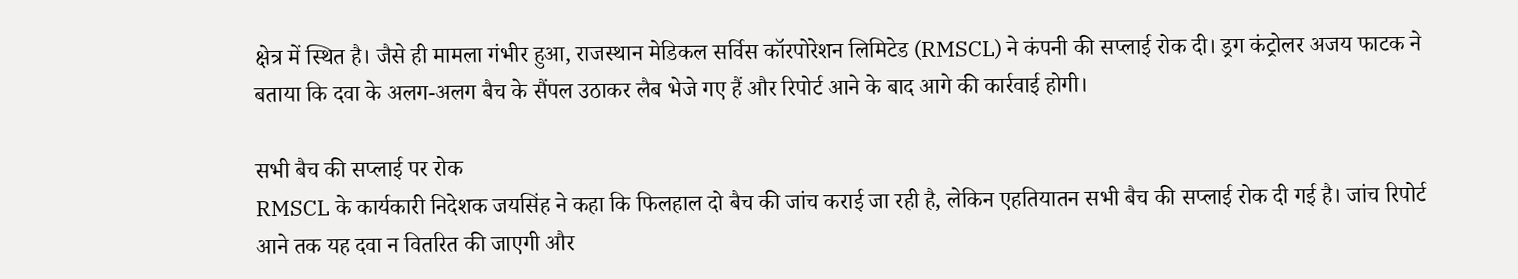क्षेत्र में स्थित है। जैसे ही मामला गंभीर हुआ, राजस्थान मेडिकल सर्विस कॉरपोरेशन लिमिटेड (RMSCL) ने कंपनी की सप्लाई रोक दी। ड्रग कंट्रोलर अजय फाटक ने बताया कि दवा के अलग-अलग बैच के सैंपल उठाकर लैब भेजे गए हैं और रिपोर्ट आने के बाद आगे की कार्रवाई होगी।

सभी बैच की सप्लाई पर रोक
RMSCL के कार्यकारी निदेशक जयसिंह ने कहा कि फिलहाल दो बैच की जांच कराई जा रही है, लेकिन एहतियातन सभी बैच की सप्लाई रोक दी गई है। जांच रिपोर्ट आने तक यह दवा न वितरित की जाएगी और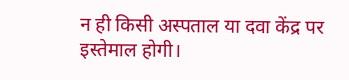न ही किसी अस्पताल या दवा केंद्र पर इस्तेमाल होगी।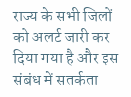राज्य के सभी जिलों को अलर्ट जारी कर दिया गया है और इस संबंध में सतर्कता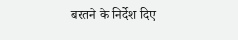बरतने के निर्देश दिए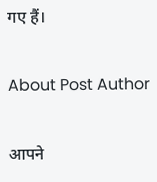गए हैं।

About Post Author

आपने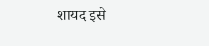शायद इसे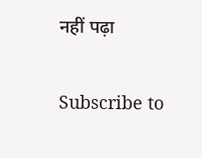नहीं पढ़ा

Subscribe to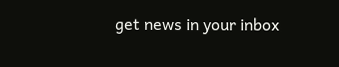get news in your inbox